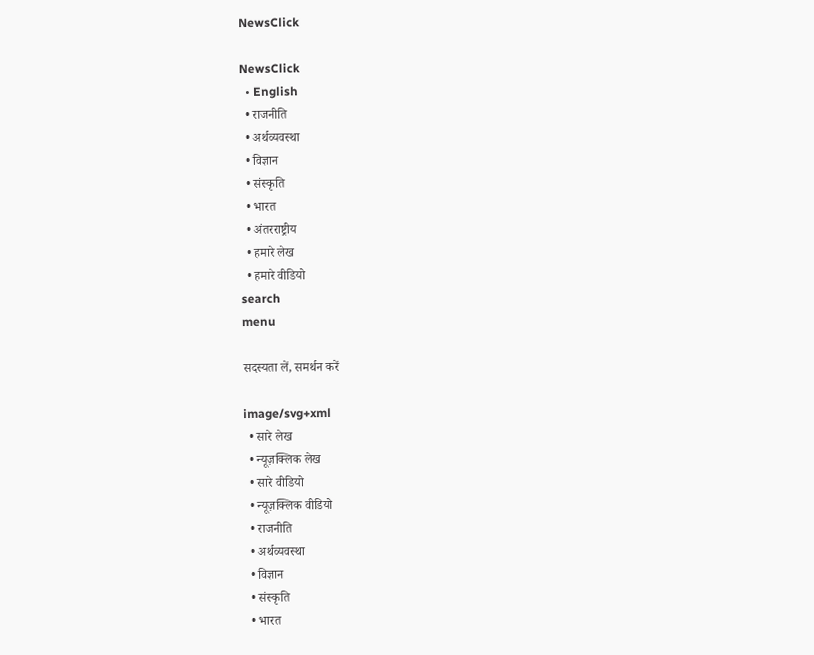NewsClick

NewsClick
  • English
  • राजनीति
  • अर्थव्यवस्था
  • विज्ञान
  • संस्कृति
  • भारत
  • अंतरराष्ट्रीय
  • हमारे लेख
  • हमारे वीडियो
search
menu

सदस्यता लें, समर्थन करें

image/svg+xml
  • सारे लेख
  • न्यूज़क्लिक लेख
  • सारे वीडियो
  • न्यूज़क्लिक वीडियो
  • राजनीति
  • अर्थव्यवस्था
  • विज्ञान
  • संस्कृति
  • भारत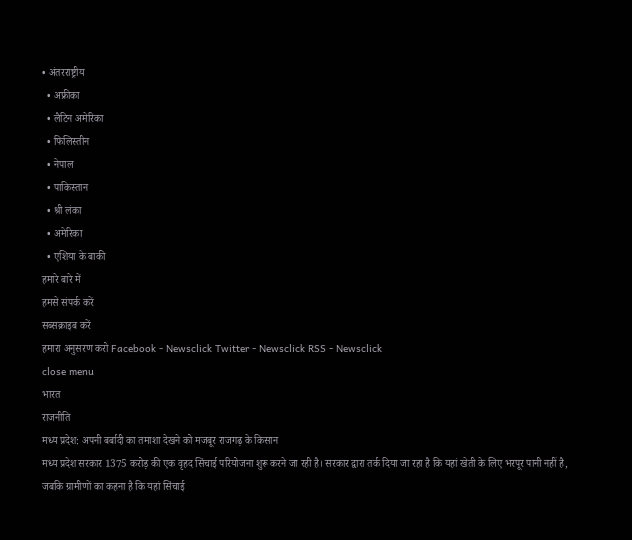• अंतरराष्ट्रीय
  • अफ्रीका
  • लैटिन अमेरिका
  • फिलिस्तीन
  • नेपाल
  • पाकिस्तान
  • श्री लंका
  • अमेरिका
  • एशिया के बाकी
हमारे बारे में
हमसे संपर्क करें
सब्सक्राइब करें
हमारा अनुसरण करो Facebook - Newsclick Twitter - Newsclick RSS - Newsclick
close menu
भारत
राजनीति
मध्य प्रदेश: अपनी बर्बादी का तमाशा देखने को मजबूर राजगढ़ के किसान
मध्य प्रदेश सरकार 1375 करोड़ की एक वृहद सिंचाई परियोजना शुरू करने जा रही है। सरकार द्वारा तर्क दिया जा रहा है कि यहां खेती के लिए भरपूर पानी नहीं है, जबकि ग्रामीणों का कहना है कि यहां सिंचाई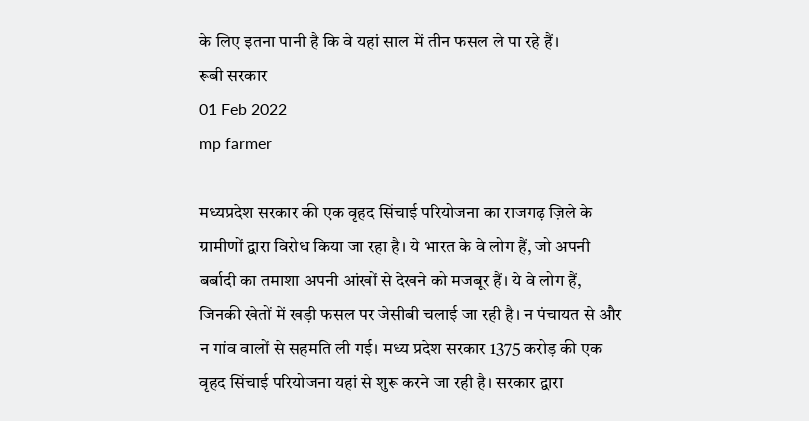के लिए इतना पानी है कि वे यहां साल में तीन फसल ले पा रहे हैं।
रूबी सरकार
01 Feb 2022
mp farmer

मध्यप्रदेश सरकार की एक वृहद सिंचाई परियोजना का राजगढ़ ज़िले के ग्रामीणों द्वारा विरोध किया जा रहा है। ये भारत के वे लोग हैं, जो अपनी बर्बादी का तमाशा अपनी आंखों से देखने को मजबूर हैं। ये वे लोग हैं, जिनकी खेतों में खड़ी फसल पर जेसीबी चलाई जा रही है। न पंचायत से और न गांव वालों से सहमति ली गई। मध्य प्रदेश सरकार 1375 करोड़ की एक वृहद सिंचाई परियोजना यहां से शुरू करने जा रही है। सरकार द्वारा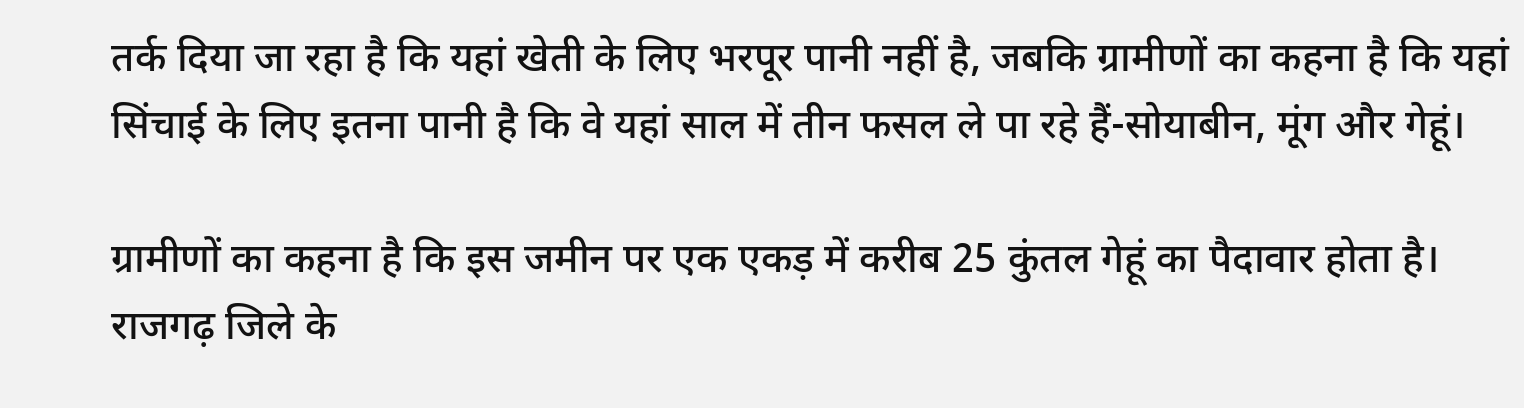तर्क दिया जा रहा है कि यहां खेती के लिए भरपूर पानी नहीं है, जबकि ग्रामीणों का कहना है कि यहां सिंचाई के लिए इतना पानी है कि वे यहां साल में तीन फसल ले पा रहे हैं-सोयाबीन, मूंग और गेहूं।

ग्रामीणों का कहना है कि इस जमीन पर एक एकड़ में करीब 25 कुंतल गेहूं का पैदावार होता है। राजगढ़ जिले के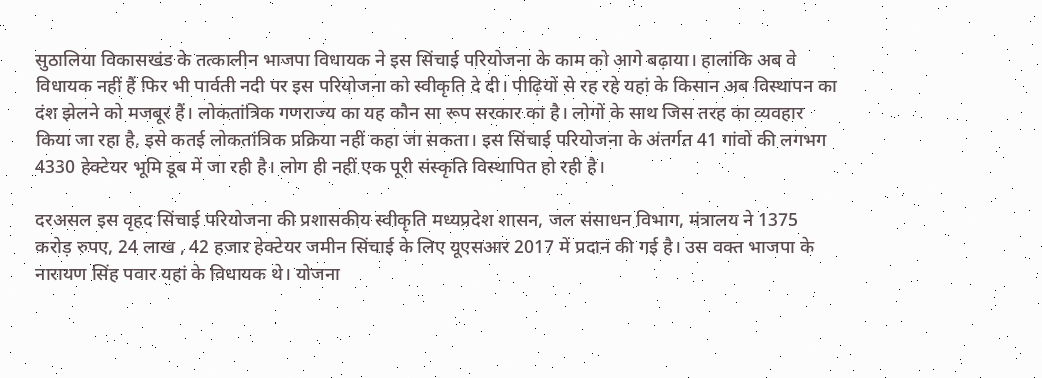सुठालिया विकासखंड के तत्कालीन भाजपा विधायक ने इस सिंचाई परियोजना के काम को आगे बढ़ाया। हालांकि अब वे विधायक नहीं हैं फिर भी पार्वती नदी पर इस परियोजना को स्वीकृति दे दी। पीढ़ियों से रह रहे यहां के किसान अब विस्थापन का दंश झेलने को मजबूर हैं। लोकतांत्रिक गणराज्य का यह कौन सा रूप सरकार का है। लोगों के साथ जिस तरह का व्यवहार किया जा रहा है, इसे कतई लोकतांत्रिक प्रक्रिया नहीं कहा जा सकता। इस सिंचाई परियोजना के अंतर्गत 41 गांवों की लगभग 4330 हेक्टेयर भूमि डूब में जा रही है। लोग ही नहीं एक पूरी संस्कृति विस्थापित हो रही है।

दरअसल इस वृहद सिंचाई परियोजना की प्रशासकीय स्वीकृति मध्यप्रदेश शासन, जल संसाधन विभाग, मंत्रालय ने 1375 करोड़ रुपए, 24 लाख , 42 हजार हेक्टेयर जमीन सिंचाई के लिए यूएसआर 2017 में प्रदान की गई है। उस वक्त भाजपा के नारायण सिंह पवार यहां के विधायक थे। योजना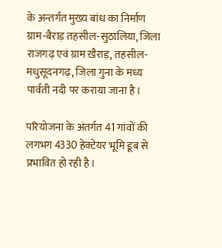के अन्तर्गत मुख्य बांध का निर्माण ग्राम-बैराड़ तहसील-सुठालिया, जिला राजगढ़ एवं ग्राम ख़ैराड़, तहसील- मधुसूदनगढ़, जिला गुना के मध्य पार्वती नदी पर कराया जाना है।

परियोजना के अंतर्गत 41 गांवों की लगभग 4330 हेक्टेयर भूमि डूब से प्रभावित हो रही है।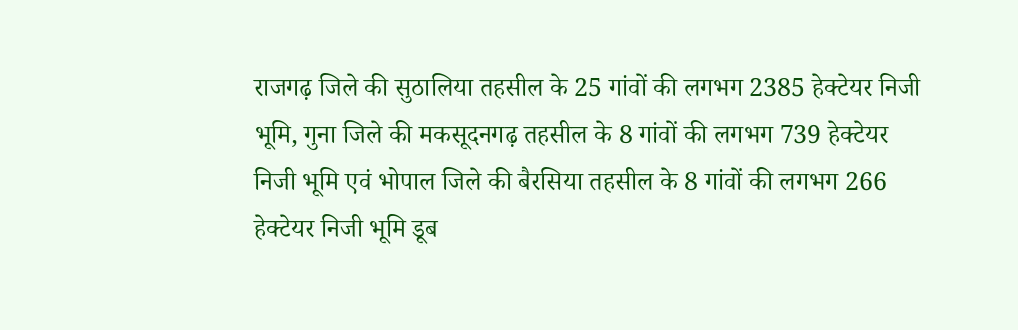राजगढ़ जिले की सुठालिया तहसील के 25 गांवों की लगभग 2385 हेक्टेयर निजी भूमि, गुना जिले की मकसूदनगढ़ तहसील के 8 गांवों की लगभग 739 हेक्टेयर निजी भूमि एवं भोपाल जिले की बैरसिया तहसील के 8 गांवों की लगभग 266 हेक्टेयर निजी भूमि डूब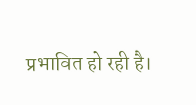प्रभावित हो रही है।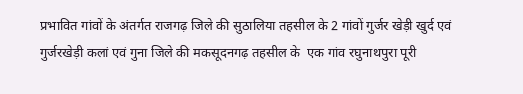प्रभावित गांवों के अंतर्गत राजगढ़ जिले की सुठालिया तहसील के 2 गांवों गुर्जर खेड़ी खुर्द एवं गुर्जरखेड़ी कलां एवं गुना जिले की मकसूदनगढ़ तहसील के  एक गांव रघुनाथपुरा पूरी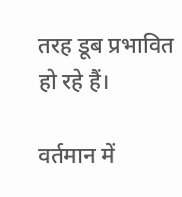तरह डूब प्रभावित हो रहे हैं।

वर्तमान में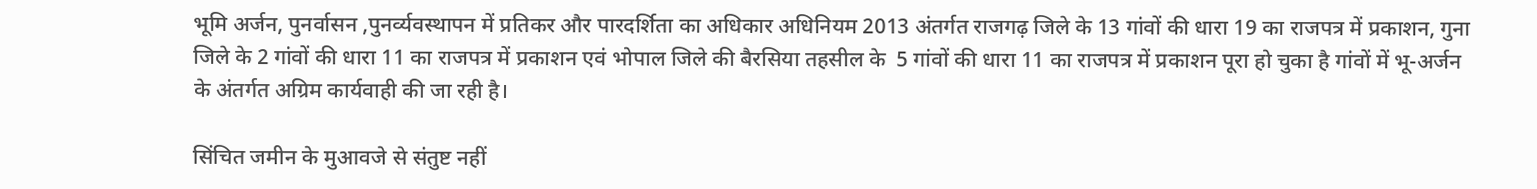भूमि अर्जन, पुनर्वासन ,पुनर्व्यवस्थापन में प्रतिकर और पारदर्शिता का अधिकार अधिनियम 2013 अंतर्गत राजगढ़ जिले के 13 गांवों की धारा 19 का राजपत्र में प्रकाशन, गुना जिले के 2 गांवों की धारा 11 का राजपत्र में प्रकाशन एवं भोपाल जिले की बैरसिया तहसील के  5 गांवों की धारा 11 का राजपत्र में प्रकाशन पूरा हो चुका है गांवों में भू-अर्जन के अंतर्गत अग्रिम कार्यवाही की जा रही है।

सिंचित जमीन के मुआवजे से संतुष्ट नहीं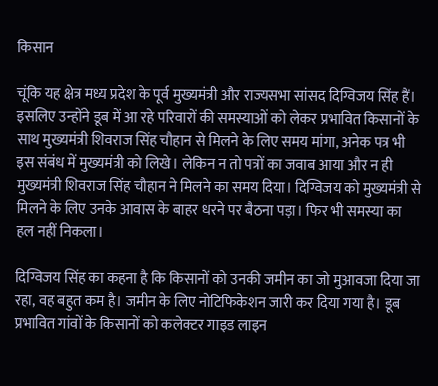किसान

चूंकि यह क्षेत्र मध्य प्रदेश के पूर्व मुख्यमंत्री और राज्यसभा सांसद दिग्विजय सिंह हैं। इसलिए उन्होंने डूब में आ रहे परिवारों की समस्याओं को लेकर प्रभावित किसानों के साथ मुख्यमंत्री शिवराज सिंह चौहान से मिलने के लिए समय मांगा, अनेक पत्र भी इस संबंध में मुख्यमंत्री को लिखे। लेकिन न तो पत्रों का जवाब आया और न ही मुख्यमंत्री शिवराज सिंह चौहान ने मिलने का समय दिया। दिग्विजय को मुख्यमंत्री से मिलने के लिए उनके आवास के बाहर धरने पर बैठना पड़ा। फिर भी समस्या का हल नहीं निकला।

दिग्विजय सिंह का कहना है कि किसानों को उनकी जमीन का जो मुआवजा दिया जा रहा, वह बहुत कम है। जमीन के लिए नोटिफिकेशन जारी कर दिया गया है। डूब प्रभावित गांवों के किसानों को कलेक्टर गाइड लाइन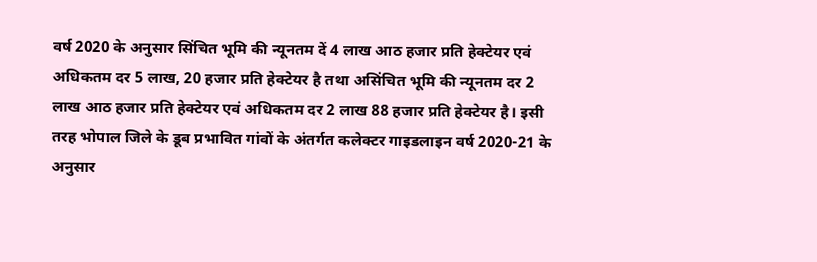वर्ष 2020 के अनुसार सिंचित भूमि की न्यूनतम दें 4 लाख आठ हजार प्रति हेक्टेयर एवं अधिकतम दर 5 लाख, 20 हजार प्रति हेक्टेयर है तथा असिंचित भूमि की न्यूनतम दर 2 लाख आठ हजार प्रति हेक्टेयर एवं अधिकतम दर 2 लाख 88 हजार प्रति हेक्टेयर है। इसी तरह भोपाल जिले के डूब प्रभावित गांवों के अंतर्गत कलेक्टर गाइडलाइन वर्ष 2020-21 के  अनुसार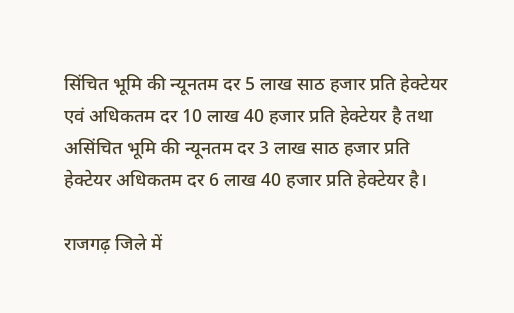सिंचित भूमि की न्यूनतम दर 5 लाख साठ हजार प्रति हेक्टेयर एवं अधिकतम दर 10 लाख 40 हजार प्रति हेक्टेयर है तथा असिंचित भूमि की न्यूनतम दर 3 लाख साठ हजार प्रति हेक्टेयर अधिकतम दर 6 लाख 40 हजार प्रति हेक्टेयर है।

राजगढ़ जिले में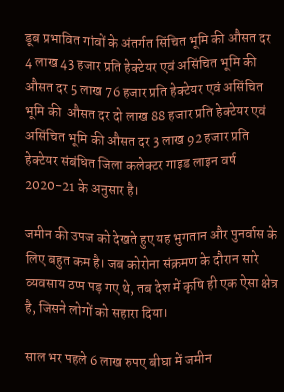डूब प्रभावित गांवों के अंतर्गत सिंचित भूमि की औसत दर 4 लाख 43 हजार प्रति हेक्टेयर एवं असिंचित भूमि की औसत दर 5 लाख 76 हजार प्रति हेक्टेयर एवं असिंचित भूमि की  औसत दर दो लाख 88 हजार प्रति हेक्टेयर एवं असिंचित भूमि की औसत दर 3 लाख 92 हजार प्रति हेक्टेयर संबंधित जिला कलेक्टर गाइड लाइन वर्ष 2020-21 के अनुसार है।

जमीन की उपज को देखते हुए यह भुगतान और पुनर्वास के लिए बहुत कम है। जब कोरोना संक्रमण के दौरान सारे व्यवसाय ठप्प पड़ गए थे, तब देश में कृषि ही एक ऐसा क्षेत्र है, जिसने लोगों को सहारा दिया।

साल भर पहले 6 लाख रुपए बीघा में जमीन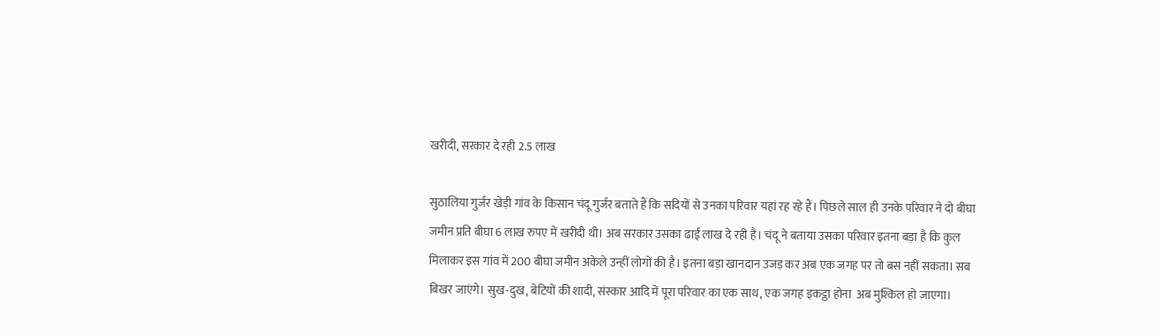खरीदी, सरकार दे रही 2.5 लाख

सुठालिया गुर्जर खेड़ी गांव के किसान चंदू गुर्जर बताते हैं कि सदियों से उनका परिवार यहां रह रहे हैं। पिछले साल ही उनके परिवार ने दो बीघा जमीन प्रति बीघा 6 लाख रुपए में खरीदी थी। अब सरकार उसका ढाई लाख दे रही है। चंदू ने बताया उसका परिवार इतना बड़ा है कि कुल मिलाकर इस गांव में 200 बीघा जमीन अकेले उन्हीं लोगों की है। इतना बड़ा खानदान उजड़ कर अब एक जगह पर तो बस नहीं सकता। सब बिखर जाएंगे। सुख-दुख, बेटियों की शादी, संस्कार आदि में पूरा परिवार का एक साथ, एक जगह इकट्ठा होना  अब मुश्किल हो जाएगा।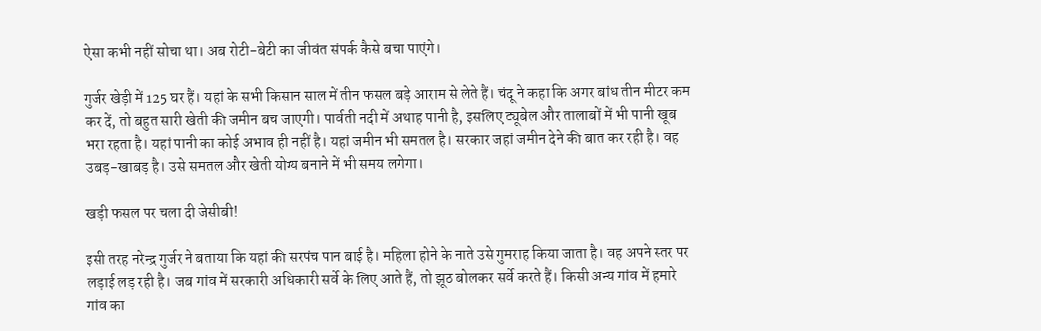ऐसा कभी नहीं सोचा था। अब रोटी-बेटी का जीवंत संपर्क कैसे बचा पाएंगे।

गुर्जर खेड़ी में 125 घर हैं। यहां के सभी किसान साल में तीन फसल बड़े आराम से लेते हैं। चंदू ने कहा कि अगर बांध तीन मीटर कम कर दें, तो बहुत सारी खेती की जमीन बच जाएगी। पार्वती नदी में अथाह पानी है, इसलिए ट्यूबेल और तालाबों में भी पानी खूब भरा रहता है। यहां पानी का कोई अभाव ही नहीं है। यहां जमीन भी समतल है। सरकार जहां जमीन देने की बात कर रही है। वह उबड़-खाबड़ है। उसे समतल और खेती योग्य बनाने में भी समय लगेगा।

खड़ी फसल पर चला दी जेसीबी!

इसी तरह नरेन्द्र गुर्जर ने बताया कि यहां की सरपंच पान बाई है। महिला होने के नाते उसे गुमराह किया जाता है। वह अपने स्तर पर लड़ाई लड़ रही है। जब गांव में सरकारी अधिकारी सर्वे के लिए आते हैं, तो झूठ बोलकर सर्वे करते हैं। किसी अन्य गांव में हमारे गांव का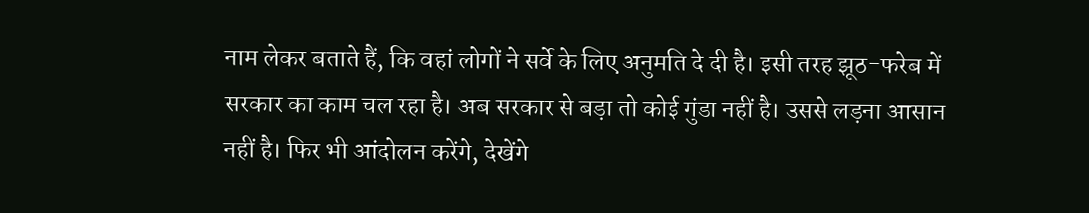नाम लेकर बताते हैं, कि वहां लोगों ने सर्वे के लिए अनुमति दे दी है। इसी तरह झूठ-फरेब में सरकार का काम चल रहा है। अब सरकार से बड़ा तो कोई गुंडा नहीं है। उससे लड़ना आसान नहीं है। फिर भी आंदोलन करेंगे, देखेंगे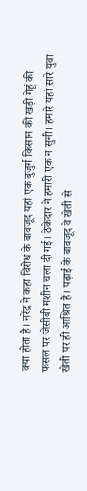क्या होता है। नरेंद्र ने कहा विरोध के बावजूद यहां एक बुजुर्ग किसान की खड़ी गेहूं की फसल पर जेसीबी मशीन चला दी गई। ठेकेदार ने हमारी एक न सुनी। हमारे यहां सारे युवा खेती पर ही आश्रित हैं। पढ़ाई के बावजूद वे खेती से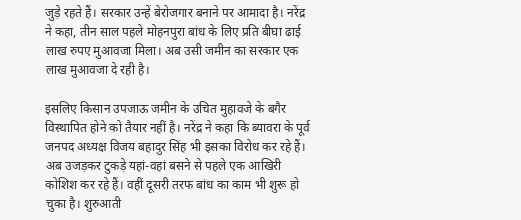जुड़े रहते हैं। सरकार उन्हें बेरोजगार बनाने पर आमादा है। नरेंद्र ने कहा, तीन साल पहले मोहनपुरा बांध के लिए प्रति बीघा ढाई लाख रुपए मुआवजा मिला। अब उसी जमीन का सरकार एक लाख मुआवजा दे रही है।

इसलिए किसान उपजाऊ जमीन के उचित मुहावजे के बगैर विस्थापित होने को तैयार नहीं है। नरेंद्र ने कहा कि ब्यावरा के पूर्व जनपद अध्यक्ष विजय बहादुर सिंह भी इसका विरोध कर रहे हैं। अब उजड़कर टुकड़े यहां-वहां बसने से पहले एक आखिरी कोशिश कर रहे हैं। वहीं दूसरी तरफ बांध का काम भी शुरू हो चुका है। शुरुआती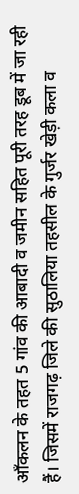आँकलन के तहत 5 गांव की आबादी व जमीन सहित पूरी तरह डूब में जा रही हैं। जिसमें राजगढ़ जिले की सुठालिया तहसील के गुर्जर खेड़ी कला व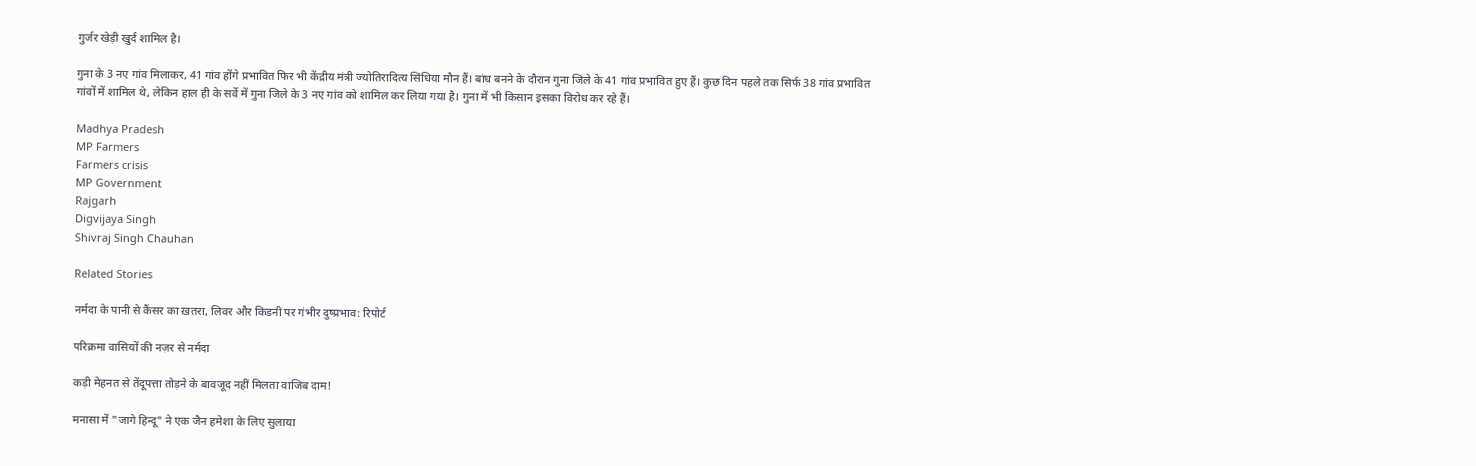गुर्जर खेड़ी खुर्द शामिल है।

गुना के 3 नए गांव मिलाकर, 41 गांव होंगे प्रभावित फिर भी केंद्रीय मंत्री ज्योतिरादित्य सिंधिया मौन हैं। बांध बनने के दौरान गुना जिले के 41 गांव प्रभावित हुए हैं। कुछ दिन पहले तक सिर्फ 38 गांव प्रभावित गांवों में शामिल थे, लेकिन हाल ही के सर्वे में गुना जिले के 3 नए गांव को शामिल कर लिया गया है। गुना में भी किसान इसका विरोध कर रहे हैं।

Madhya Pradesh
MP Farmers
Farmers crisis
MP Government
Rajgarh
Digvijaya Singh
Shivraj Singh Chauhan

Related Stories

नर्मदा के पानी से कैंसर का ख़तरा, लिवर और किडनी पर गंभीर दुष्प्रभाव: रिपोर्ट

परिक्रमा वासियों की नज़र से नर्मदा

कड़ी मेहनत से तेंदूपत्ता तोड़ने के बावजूद नहीं मिलता वाजिब दाम!

मनासा में "जागे हिन्दू" ने एक जैन हमेशा के लिए सुलाया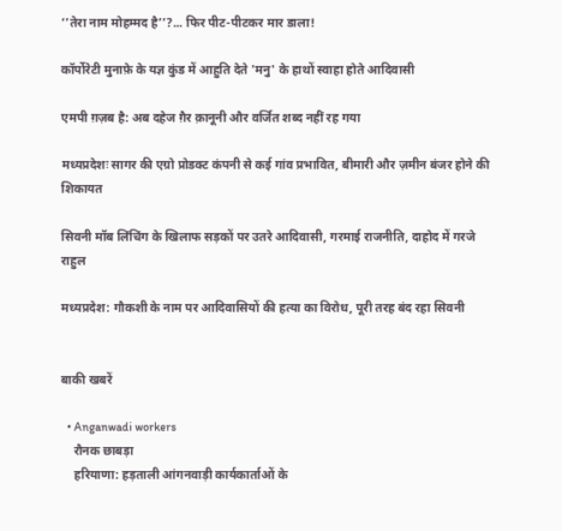‘’तेरा नाम मोहम्मद है’’?... फिर पीट-पीटकर मार डाला!

कॉर्पोरेटी मुनाफ़े के यज्ञ कुंड में आहुति देते 'मनु' के हाथों स्वाहा होते आदिवासी

एमपी ग़ज़ब है: अब दहेज ग़ैर क़ानूनी और वर्जित शब्द नहीं रह गया

मध्यप्रदेशः सागर की एग्रो प्रोडक्ट कंपनी से कई गांव प्रभावित, बीमारी और ज़मीन बंजर होने की शिकायत

सिवनी मॉब लिंचिंग के खिलाफ सड़कों पर उतरे आदिवासी, गरमाई राजनीति, दाहोद में गरजे राहुल

मध्यप्रदेश: गौकशी के नाम पर आदिवासियों की हत्या का विरोध, पूरी तरह बंद रहा सिवनी


बाकी खबरें

  • Anganwadi workers
    रौनक छाबड़ा
    हरियाणा: हड़ताली आंगनवाड़ी कार्यकार्ताओं के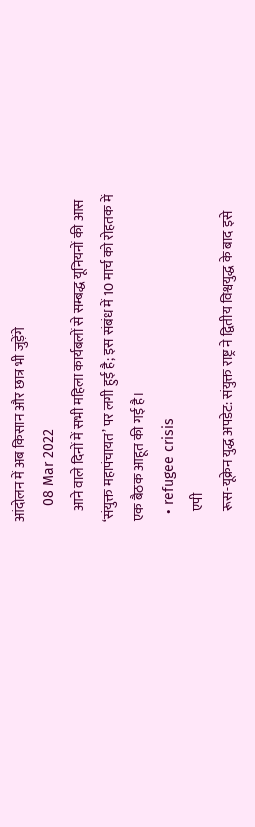आंदोलन में अब किसान और छात्र भी जुड़ेंगे
    08 Mar 2022
    आने वाले दिनों में सभी महिला कार्यबलों से सम्बद्ध यूनियनों की आस ‘संयुक्त महापंचायत’ पर लगी हुई है; इस संबंध में 10 मार्च को रोहतक में एक बैठक आहूत की गई है।
  • refugee crisis
    एपी
    रूस-यूक्रेन युद्ध अपडेट: संयुक्त राष्ट्र ने द्वितीय विश्वयुद्ध के बाद इसे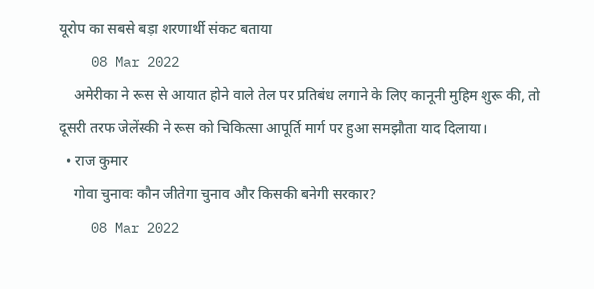यूरोप का सबसे बड़ा शरणार्थी संकट बताया
    08 Mar 2022
    अमेरीका ने रूस से आयात होने वाले तेल पर प्रतिबंध लगाने के लिए कानूनी मुहिम शुरू की, तो दूसरी तरफ जेलेंस्की ने रूस को चिकित्सा आपूर्ति मार्ग पर हुआ समझौता याद दिलाया।
  • राज कुमार
    गोवा चुनावः कौन जीतेगा चुनाव और किसकी बनेगी सरकार?
    08 Mar 2022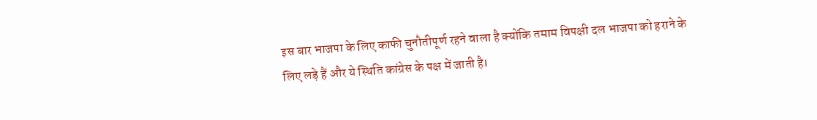इस बार भाजपा के लिए काफी चुनौतीपूर्ण रहने वाला है क्योंकि तमाम विपक्षी दल भाजपा को हराने के लिए लड़े हैं और ये स्थिति कांग्रेस के पक्ष में जाती है।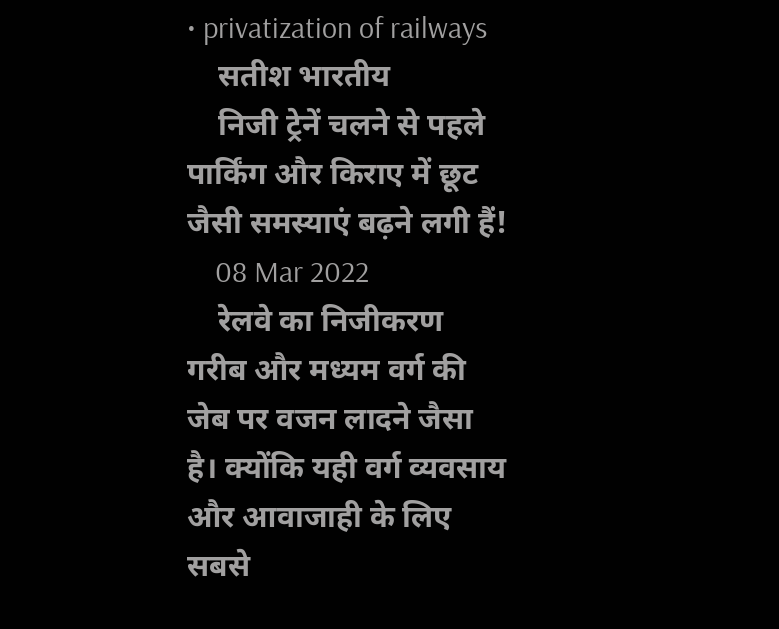• privatization of railways
    सतीश भारतीय
    निजी ट्रेनें चलने से पहले पार्किंग और किराए में छूट जैसी समस्याएं बढ़ने लगी हैं!
    08 Mar 2022
    रेलवे का निजीकरण गरीब और मध्यम वर्ग की जेब पर वजन लादने जैसा है। क्योंकि यही वर्ग व्यवसाय और आवाजाही के लिए सबसे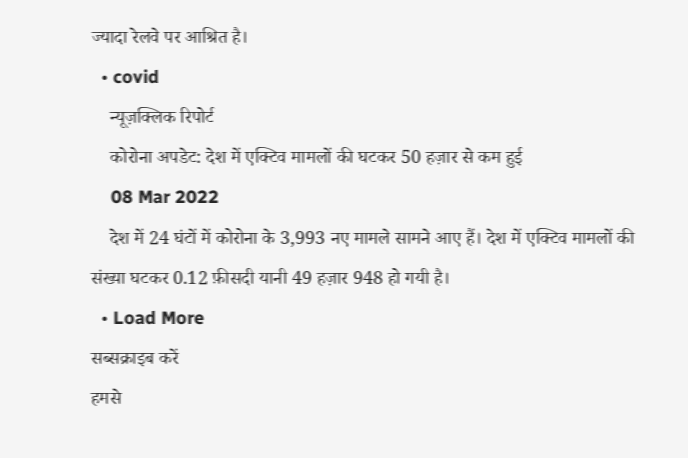ज्यादा रेलवे पर आश्रित है।
  • covid
    न्यूज़क्लिक रिपोर्ट
    कोरोना अपडेट: देश में एक्टिव मामलों की घटकर 50 हज़ार से कम हुई
    08 Mar 2022
    देश में 24 घंटों में कोरोना के 3,993 नए मामले सामने आए हैं। देश में एक्टिव मामलों की संख्या घटकर 0.12 फ़ीसदी यानी 49 हज़ार 948 हो गयी है।
  • Load More
सब्सक्राइब करें
हमसे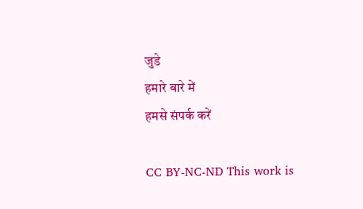जुडे
हमारे बारे में
हमसे संपर्क करें

CC BY-NC-ND This work is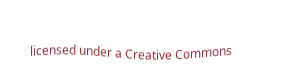licensed under a Creative Commons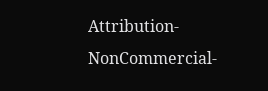Attribution-NonCommercial-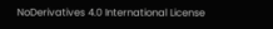NoDerivatives 4.0 International License